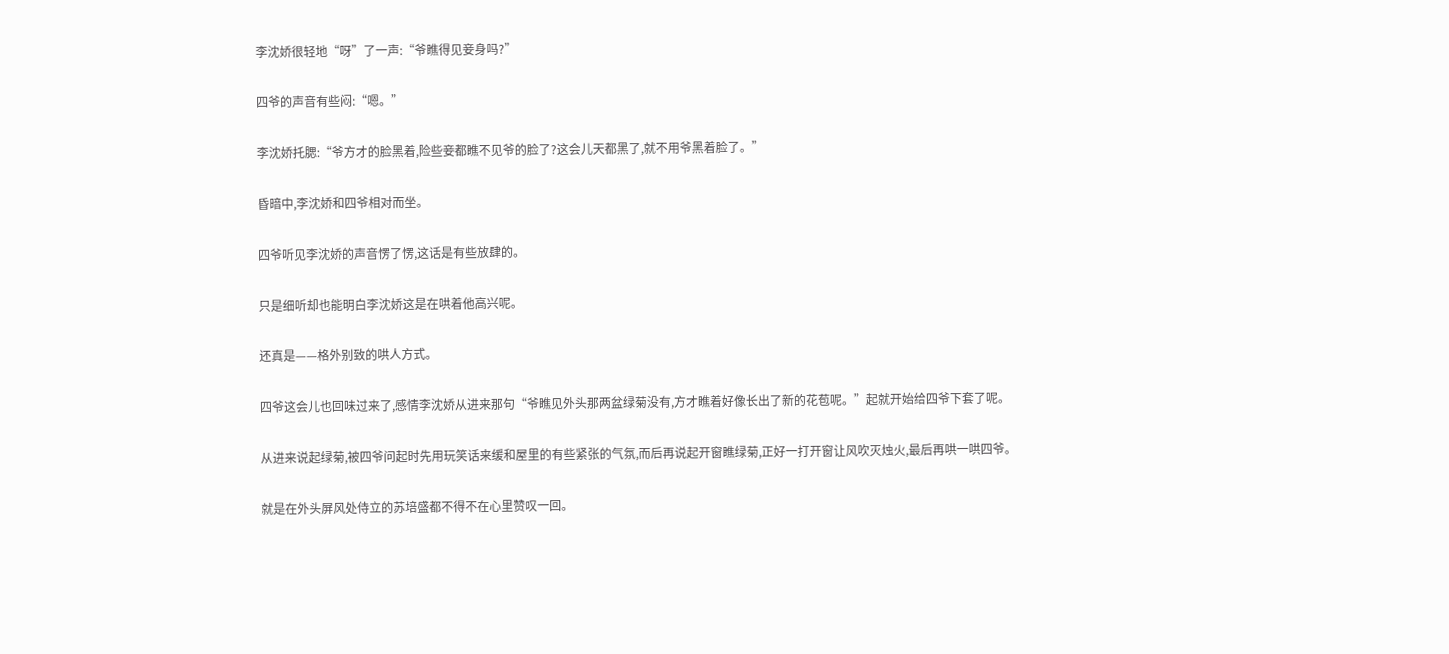李沈娇很轻地“呀”了一声:“爷瞧得见妾身吗?”

四爷的声音有些闷:“嗯。”

李沈娇托腮:“爷方才的脸黑着,险些妾都瞧不见爷的脸了?这会儿天都黑了,就不用爷黑着脸了。”

昏暗中,李沈娇和四爷相对而坐。

四爷听见李沈娇的声音愣了愣,这话是有些放肆的。

只是细听却也能明白李沈娇这是在哄着他高兴呢。

还真是——格外别致的哄人方式。

四爷这会儿也回味过来了,感情李沈娇从进来那句“爷瞧见外头那两盆绿菊没有,方才瞧着好像长出了新的花苞呢。”起就开始给四爷下套了呢。

从进来说起绿菊,被四爷问起时先用玩笑话来缓和屋里的有些紧张的气氛,而后再说起开窗瞧绿菊,正好一打开窗让风吹灭烛火,最后再哄一哄四爷。

就是在外头屏风处侍立的苏培盛都不得不在心里赞叹一回。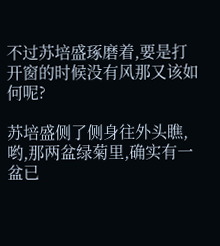不过苏培盛琢磨着,要是打开窗的时候没有风那又该如何呢?

苏培盛侧了侧身往外头瞧,哟,那两盆绿菊里,确实有一盆已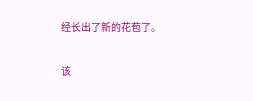经长出了新的花苞了。

该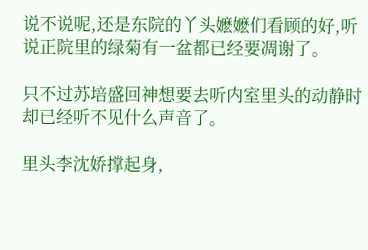说不说呢,还是东院的丫头嬷嬷们看顾的好,听说正院里的绿菊有一盆都已经要凋谢了。

只不过苏培盛回神想要去听内室里头的动静时却已经听不见什么声音了。

里头李沈娇撑起身,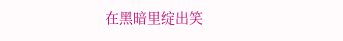在黑暗里绽出笑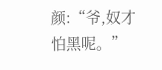颜:“爷,奴才怕黑呢。”